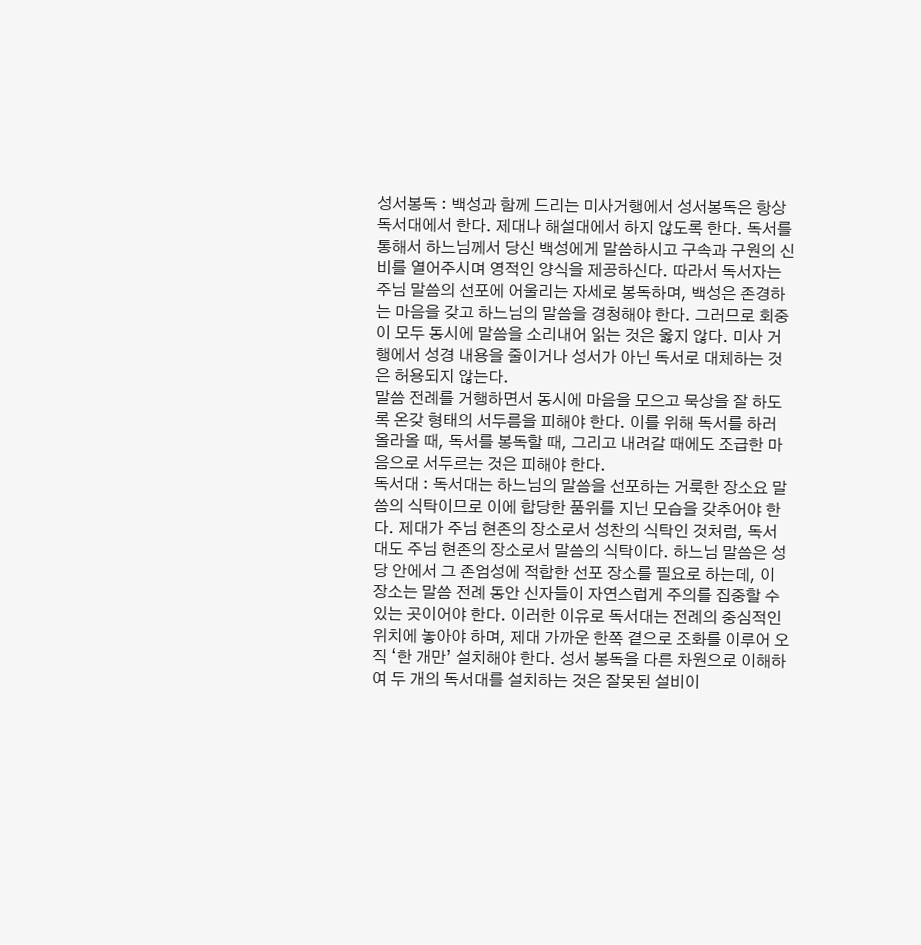성서봉독 : 백성과 함께 드리는 미사거행에서 성서봉독은 항상 독서대에서 한다. 제대나 해설대에서 하지 않도록 한다. 독서를 통해서 하느님께서 당신 백성에게 말씀하시고 구속과 구원의 신비를 열어주시며 영적인 양식을 제공하신다. 따라서 독서자는 주님 말씀의 선포에 어울리는 자세로 봉독하며, 백성은 존경하는 마음을 갖고 하느님의 말씀을 경청해야 한다. 그러므로 회중이 모두 동시에 말씀을 소리내어 읽는 것은 옳지 않다. 미사 거행에서 성경 내용을 줄이거나 성서가 아닌 독서로 대체하는 것은 허용되지 않는다.
말씀 전례를 거행하면서 동시에 마음을 모으고 묵상을 잘 하도록 온갖 형태의 서두름을 피해야 한다. 이를 위해 독서를 하러 올라올 때, 독서를 봉독할 때, 그리고 내려갈 때에도 조급한 마음으로 서두르는 것은 피해야 한다.
독서대 : 독서대는 하느님의 말씀을 선포하는 거룩한 장소요 말씀의 식탁이므로 이에 합당한 품위를 지닌 모습을 갖추어야 한다. 제대가 주님 현존의 장소로서 성찬의 식탁인 것처럼, 독서대도 주님 현존의 장소로서 말씀의 식탁이다. 하느님 말씀은 성당 안에서 그 존엄성에 적합한 선포 장소를 필요로 하는데, 이 장소는 말씀 전례 동안 신자들이 자연스럽게 주의를 집중할 수 있는 곳이어야 한다. 이러한 이유로 독서대는 전례의 중심적인 위치에 놓아야 하며, 제대 가까운 한쪽 곁으로 조화를 이루어 오직 ‘한 개만’ 설치해야 한다. 성서 봉독을 다른 차원으로 이해하여 두 개의 독서대를 설치하는 것은 잘못된 설비이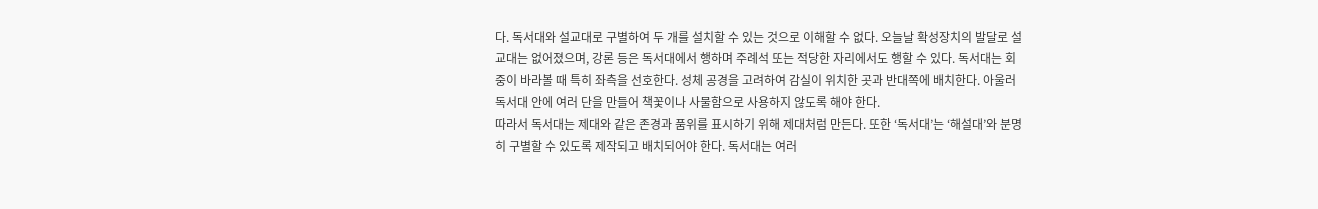다. 독서대와 설교대로 구별하여 두 개를 설치할 수 있는 것으로 이해할 수 없다. 오늘날 확성장치의 발달로 설교대는 없어졌으며, 강론 등은 독서대에서 행하며 주례석 또는 적당한 자리에서도 행할 수 있다. 독서대는 회중이 바라볼 때 특히 좌측을 선호한다. 성체 공경을 고려하여 감실이 위치한 곳과 반대쪽에 배치한다. 아울러 독서대 안에 여러 단을 만들어 책꽃이나 사물함으로 사용하지 않도록 해야 한다.
따라서 독서대는 제대와 같은 존경과 품위를 표시하기 위해 제대처럼 만든다. 또한 ‘독서대’는 ‘해설대’와 분명히 구별할 수 있도록 제작되고 배치되어야 한다. 독서대는 여러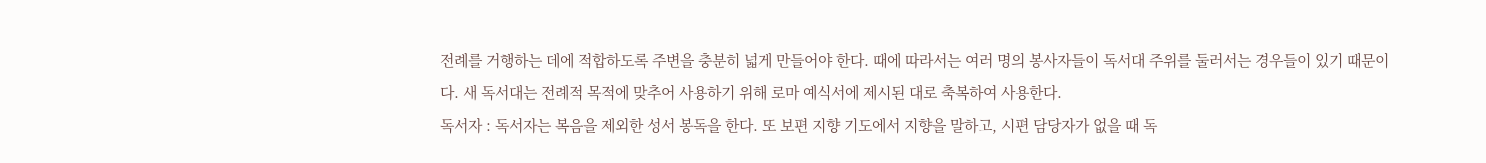전례를 거행하는 데에 적합하도록 주변을 충분히 넓게 만들어야 한다. 때에 따라서는 여러 명의 봉사자들이 독서대 주위를 둘러서는 경우들이 있기 때문이다. 새 독서대는 전례적 목적에 맞추어 사용하기 위해 로마 예식서에 제시된 대로 축복하여 사용한다.
독서자 : 독서자는 복음을 제외한 성서 봉독을 한다. 또 보편 지향 기도에서 지향을 말하고, 시편 담당자가 없을 때 독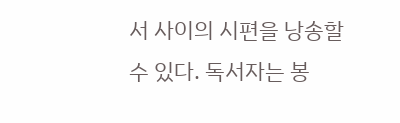서 사이의 시편을 낭송할 수 있다. 독서자는 봉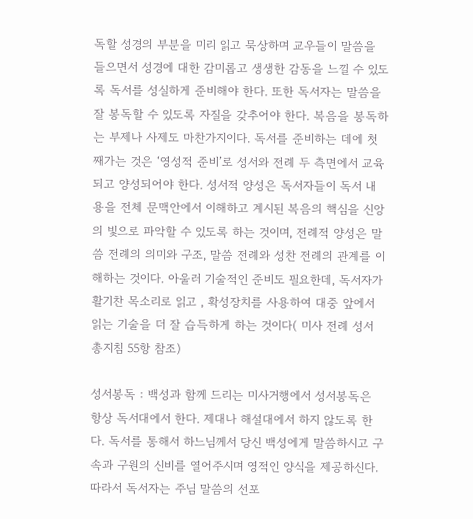독할 성경의 부분을 미리 읽고 묵상하며 교우들이 말씀을 들으면서 성경에 대한 감미롭고 생생한 감동을 느낄 수 있도록 독서를 성실하게 준비해야 한다. 또한 독서자는 말씀을 잘 봉독할 수 있도록 자질을 갖추어야 한다. 복음을 봉독하는 부제나 사제도 마찬가지이다. 독서를 준비하는 데에 첫째가는 것은 ‘영성적 준비’로 성서와 전례 두 측면에서 교육되고 양성되어야 한다. 성서적 양성은 독서자들이 독서 내용을 전체 문맥안에서 이해하고 계시된 복음의 핵심을 신앙의 빛으로 파악할 수 있도록 하는 것이며, 전례적 양성은 말씀 전례의 의미와 구조, 말씀 전례와 성찬 전례의 관계를 이해하는 것이다. 아울러 기술적인 준비도 필요한데, 독서자가 활기찬 목소리로 읽고 , 확성장치를 사용하여 대중 앞에서 읽는 기술을 더 잘 습득하게 하는 것이다( 미사 전례 성서 총지침 55항 참조)

성서봉독 : 백성과 함께 드리는 미사거행에서 성서봉독은 항상 독서대에서 한다. 제대나 해설대에서 하지 않도록 한다. 독서를 통해서 하느님께서 당신 백성에게 말씀하시고 구속과 구원의 신비를 열어주시며 영적인 양식을 제공하신다. 따라서 독서자는 주님 말씀의 선포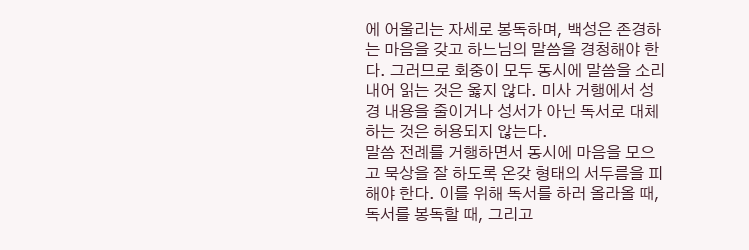에 어울리는 자세로 봉독하며, 백성은 존경하는 마음을 갖고 하느님의 말씀을 경청해야 한다. 그러므로 회중이 모두 동시에 말씀을 소리내어 읽는 것은 옳지 않다. 미사 거행에서 성경 내용을 줄이거나 성서가 아닌 독서로 대체하는 것은 허용되지 않는다.
말씀 전례를 거행하면서 동시에 마음을 모으고 묵상을 잘 하도록 온갖 형태의 서두름을 피해야 한다. 이를 위해 독서를 하러 올라올 때, 독서를 봉독할 때, 그리고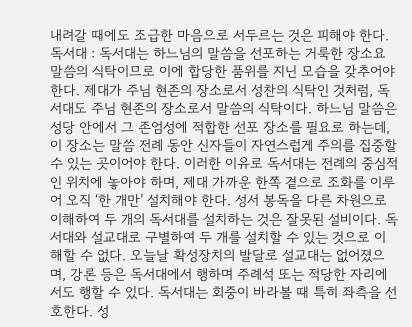내려갈 때에도 조급한 마음으로 서두르는 것은 피해야 한다.
독서대 : 독서대는 하느님의 말씀을 선포하는 거룩한 장소요 말씀의 식탁이므로 이에 합당한 품위를 지닌 모습을 갖추어야 한다. 제대가 주님 현존의 장소로서 성찬의 식탁인 것처럼, 독서대도 주님 현존의 장소로서 말씀의 식탁이다. 하느님 말씀은 성당 안에서 그 존엄성에 적합한 선포 장소를 필요로 하는데, 이 장소는 말씀 전례 동안 신자들이 자연스럽게 주의를 집중할 수 있는 곳이어야 한다. 이러한 이유로 독서대는 전례의 중심적인 위치에 놓아야 하며, 제대 가까운 한쪽 곁으로 조화를 이루어 오직 ‘한 개만’ 설치해야 한다. 성서 봉독을 다른 차원으로 이해하여 두 개의 독서대를 설치하는 것은 잘못된 설비이다. 독서대와 설교대로 구별하여 두 개를 설치할 수 있는 것으로 이해할 수 없다. 오늘날 확성장치의 발달로 설교대는 없어졌으며, 강론 등은 독서대에서 행하며 주례석 또는 적당한 자리에서도 행할 수 있다. 독서대는 회중이 바라볼 때 특히 좌측을 선호한다. 성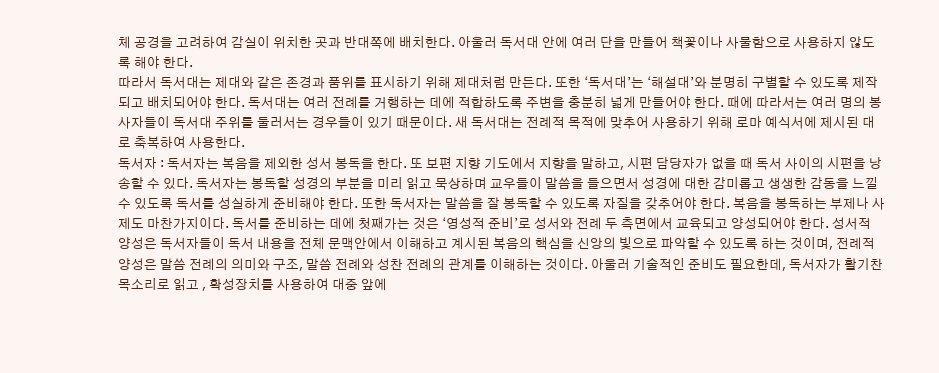체 공경을 고려하여 감실이 위치한 곳과 반대쪽에 배치한다. 아울러 독서대 안에 여러 단을 만들어 책꽃이나 사물함으로 사용하지 않도록 해야 한다.
따라서 독서대는 제대와 같은 존경과 품위를 표시하기 위해 제대처럼 만든다. 또한 ‘독서대’는 ‘해설대’와 분명히 구별할 수 있도록 제작되고 배치되어야 한다. 독서대는 여러 전례를 거행하는 데에 적합하도록 주변을 충분히 넓게 만들어야 한다. 때에 따라서는 여러 명의 봉사자들이 독서대 주위를 둘러서는 경우들이 있기 때문이다. 새 독서대는 전례적 목적에 맞추어 사용하기 위해 로마 예식서에 제시된 대로 축복하여 사용한다.
독서자 : 독서자는 복음을 제외한 성서 봉독을 한다. 또 보편 지향 기도에서 지향을 말하고, 시편 담당자가 없을 때 독서 사이의 시편을 낭송할 수 있다. 독서자는 봉독할 성경의 부분을 미리 읽고 묵상하며 교우들이 말씀을 들으면서 성경에 대한 감미롭고 생생한 감동을 느낄 수 있도록 독서를 성실하게 준비해야 한다. 또한 독서자는 말씀을 잘 봉독할 수 있도록 자질을 갖추어야 한다. 복음을 봉독하는 부제나 사제도 마찬가지이다. 독서를 준비하는 데에 첫째가는 것은 ‘영성적 준비’로 성서와 전례 두 측면에서 교육되고 양성되어야 한다. 성서적 양성은 독서자들이 독서 내용을 전체 문맥안에서 이해하고 계시된 복음의 핵심을 신앙의 빛으로 파악할 수 있도록 하는 것이며, 전례적 양성은 말씀 전례의 의미와 구조, 말씀 전례와 성찬 전례의 관계를 이해하는 것이다. 아울러 기술적인 준비도 필요한데, 독서자가 활기찬 목소리로 읽고 , 확성장치를 사용하여 대중 앞에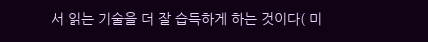서 읽는 기술을 더 잘 습득하게 하는 것이다( 미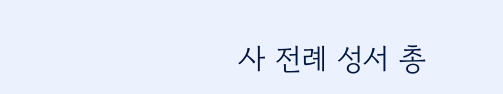사 전례 성서 총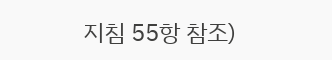지침 55항 참조)